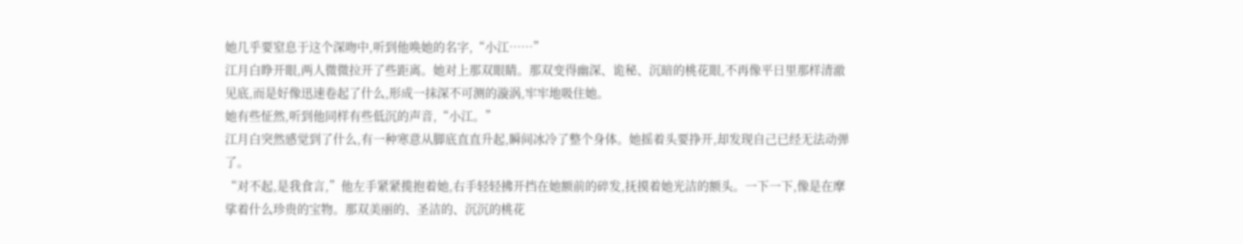她几乎要窒息于这个深吻中,听到他唤她的名字,“小江……”
江月白睁开眼,两人微微拉开了些距离。她对上那双眼睛。那双变得幽深、诡秘、沉暗的桃花眼,不再像平日里那样清澈见底,而是好像迅速卷起了什么,形成一抹深不可测的漩涡,牢牢地吸住她。
她有些怔然,听到他同样有些低沉的声音,“小江。”
江月白突然感觉到了什么,有一种寒意从脚底直直升起,瞬间冰冷了整个身体。她摇着头要挣开,却发现自己已经无法动弹了。
“对不起,是我食言,”他左手紧紧揽抱着她,右手轻轻拂开挡在她额前的碎发,抚摸着她光洁的额头。一下一下,像是在摩挲着什么珍贵的宝物。那双美丽的、圣洁的、沉沉的桃花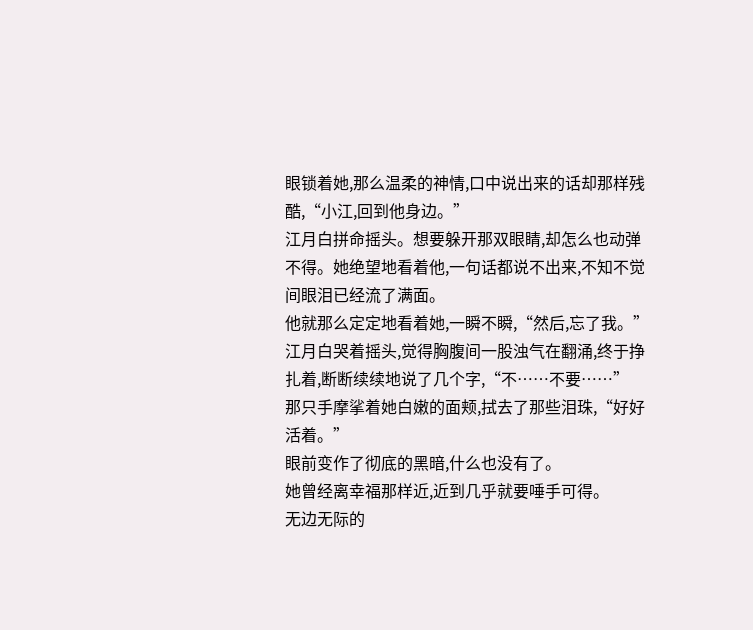眼锁着她,那么温柔的神情,口中说出来的话却那样残酷,“小江,回到他身边。”
江月白拼命摇头。想要躲开那双眼睛,却怎么也动弹不得。她绝望地看着他,一句话都说不出来,不知不觉间眼泪已经流了满面。
他就那么定定地看着她,一瞬不瞬,“然后,忘了我。”
江月白哭着摇头,觉得胸腹间一股浊气在翻涌,终于挣扎着,断断续续地说了几个字,“不……不要……”
那只手摩挲着她白嫩的面颊,拭去了那些泪珠,“好好活着。”
眼前变作了彻底的黑暗,什么也没有了。
她曾经离幸福那样近,近到几乎就要唾手可得。
无边无际的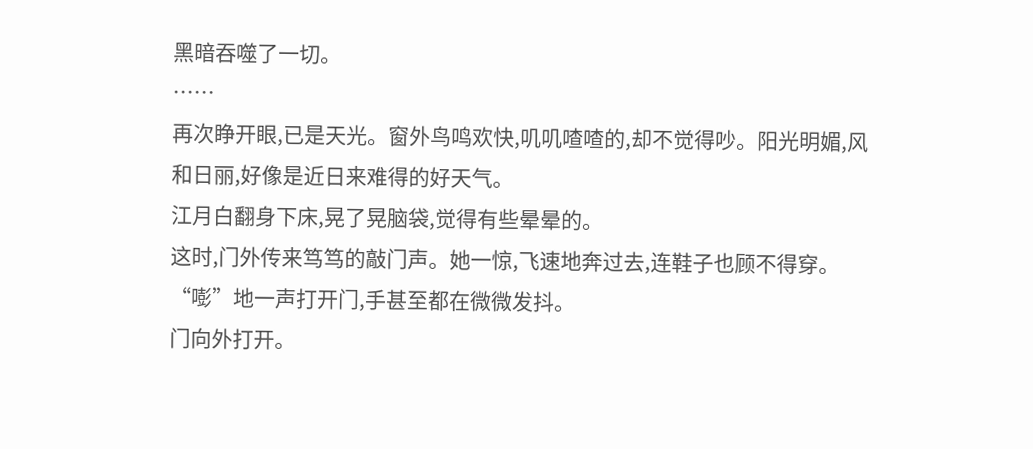黑暗吞噬了一切。
……
再次睁开眼,已是天光。窗外鸟鸣欢快,叽叽喳喳的,却不觉得吵。阳光明媚,风和日丽,好像是近日来难得的好天气。
江月白翻身下床,晃了晃脑袋,觉得有些晕晕的。
这时,门外传来笃笃的敲门声。她一惊,飞速地奔过去,连鞋子也顾不得穿。“嘭”地一声打开门,手甚至都在微微发抖。
门向外打开。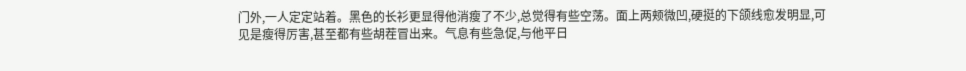门外,一人定定站着。黑色的长衫更显得他消瘦了不少,总觉得有些空荡。面上两颊微凹,硬挺的下颌线愈发明显,可见是瘦得厉害,甚至都有些胡茬冒出来。气息有些急促,与他平日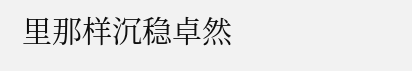里那样沉稳卓然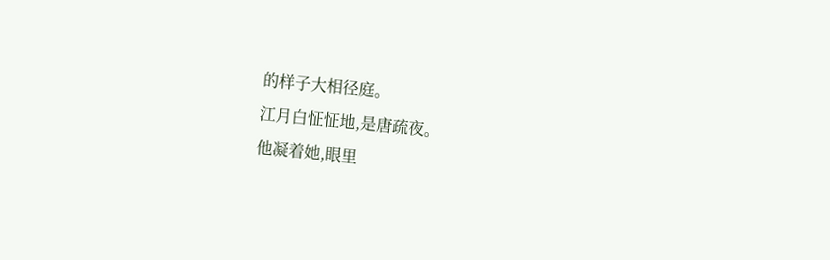的样子大相径庭。
江月白怔怔地,是唐疏夜。
他凝着她,眼里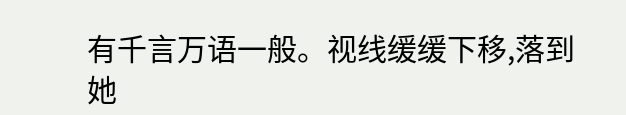有千言万语一般。视线缓缓下移,落到她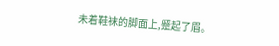未着鞋袜的脚面上,蹙起了眉。